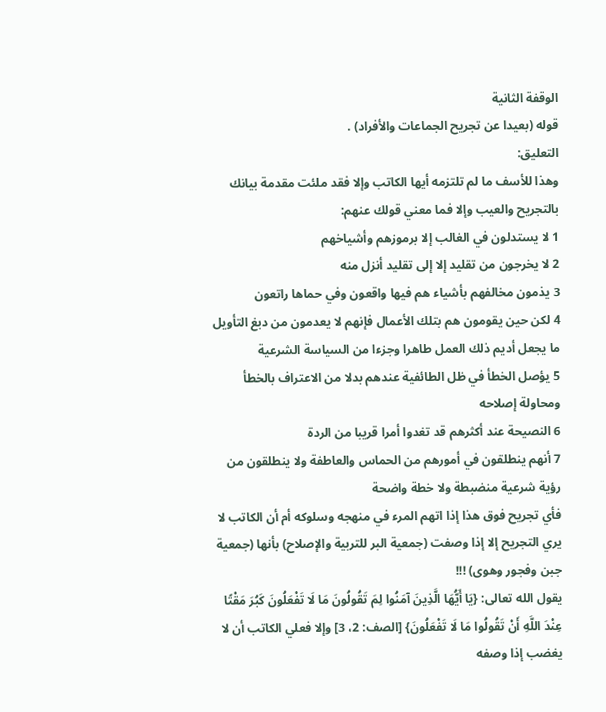الوقفة الثانية
قوله (بعيدا عن تجريح الجماعات والأفراد) .
التعليق:
وهذا للأسف ما لم تلتزمه أيها الكاتب وإلا فقد ملئت مقدمة بيانك بالتجريح والعيب وإلا فما معني قولك عنهم:
1 لا يستدلون في الغالب إلا برموزهم وأشياخهم
2 لا يخرجون من تقليد إلا إلى تقليد أنزل منه
3 يذمون مخالفهم بأشياء هم فيها واقعون وفي حماها راتعون
4 لكن حين يقومون هم بتلك الأعمال فإنهم لا يعدمون من دبغ التأويل ما يجعل أديم ذلك العمل طاهرا وجزءا من السياسة الشرعية
5 يؤصل الخطأ في ظل الطائفية عندهم بدلا من الاعتراف بالخطأ ومحاولة إصلاحه
6 النصيحة عند أكثرهم قد تغدوا أمرا قريبا من الردة
7 أنهم ينطلقون في أمورهم من الحماس والعاطفة ولا ينطلقون من رؤية شرعية منضبطة ولا خطة واضحة
فأي تجريح فوق هذا إذا اتهم المرء في منهجه وسلوكه أم أن الكاتب لا يري التجريح إلا إذا وصفت (جمعية البر للتربية والإصلاح) بأنها (جمعية جبن وفجور وهوى) !!!
يقول الله تعالى: {يَا أَيُّهَا الَّذِينَ آمَنُوا لِمَ تَقُولُونَ مَا لَا تَفْعَلُونَ كَبُرَ مَقْتًا عِنْدَ اللَّهِ أَنْ تَقُولُوا مَا لَا تَفْعَلُونَ} [الصف: 2، 3] وإلا فعلي الكاتب أن لا يغضب إذا وصفه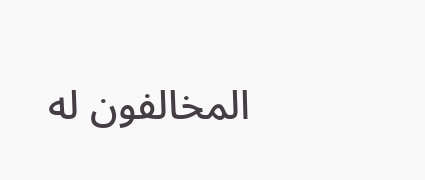المخالفون له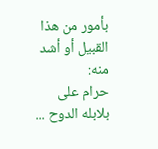بأمور من هذا القبيل أو أشد منه:
حرام على بلابله الدوح ...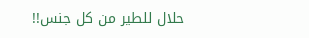حلال للطير من كل جنس!!